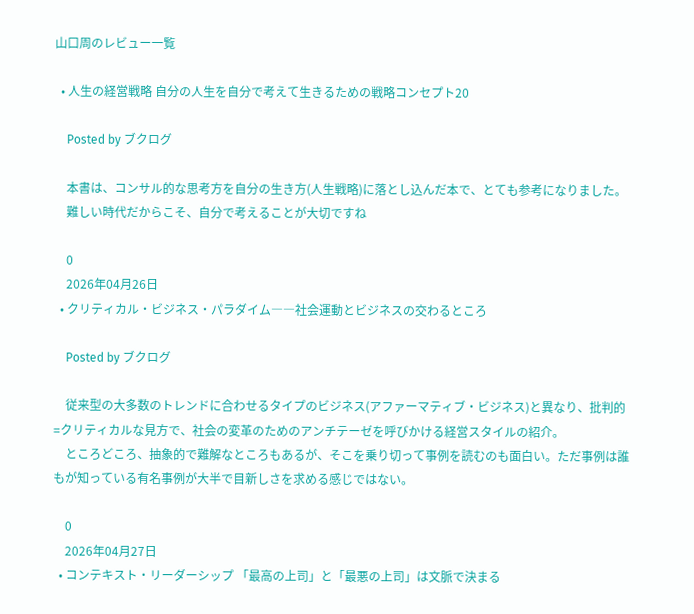山口周のレビュー一覧

  • 人生の経営戦略 自分の人生を自分で考えて生きるための戦略コンセプト20

    Posted by ブクログ

    本書は、コンサル的な思考方を自分の生き方(人生戦略)に落とし込んだ本で、とても参考になりました。
    難しい時代だからこそ、自分で考えることが大切ですね

    0
    2026年04月26日
  • クリティカル・ビジネス・パラダイム――社会運動とビジネスの交わるところ

    Posted by ブクログ

    従来型の大多数のトレンドに合わせるタイプのビジネス(アファーマティブ・ビジネス)と異なり、批判的=クリティカルな見方で、社会の変革のためのアンチテーゼを呼びかける経営スタイルの紹介。
    ところどころ、抽象的で難解なところもあるが、そこを乗り切って事例を読むのも面白い。ただ事例は誰もが知っている有名事例が大半で目新しさを求める感じではない。

    0
    2026年04月27日
  • コンテキスト・リーダーシップ 「最高の上司」と「最悪の上司」は文脈で決まる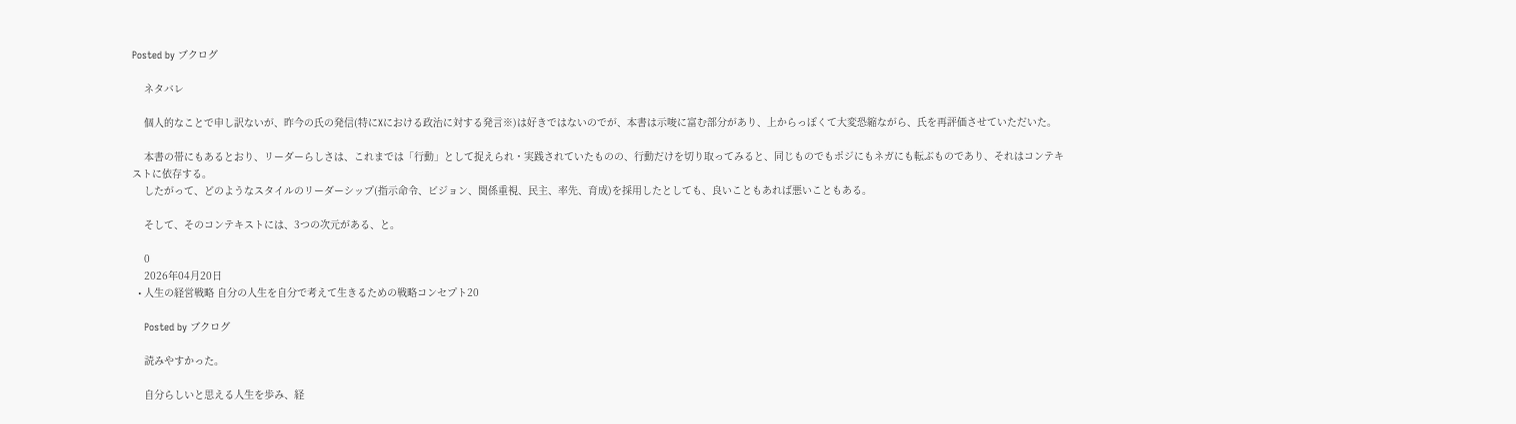Posted by ブクログ

    ネタバレ

    個人的なことで申し訳ないが、昨今の氏の発信(特にXにおける政治に対する発言※)は好きではないのでが、本書は示唆に富む部分があり、上からっぽくて大変恐縮ながら、氏を再評価させていただいた。

    本書の帯にもあるとおり、リーダーらしさは、これまでは「行動」として捉えられ・実践されていたものの、行動だけを切り取ってみると、同じものでもポジにもネガにも転ぶものであり、それはコンテキストに依存する。
    したがって、どのようなスタイルのリーダーシップ(指示命令、ビジョン、関係重視、民主、率先、育成)を採用したとしても、良いこともあれば悪いこともある。

    そして、そのコンテキストには、3つの次元がある、と。

    0
    2026年04月20日
  • 人生の経営戦略 自分の人生を自分で考えて生きるための戦略コンセプト20

    Posted by ブクログ

    読みやすかった。

    自分らしいと思える人生を歩み、経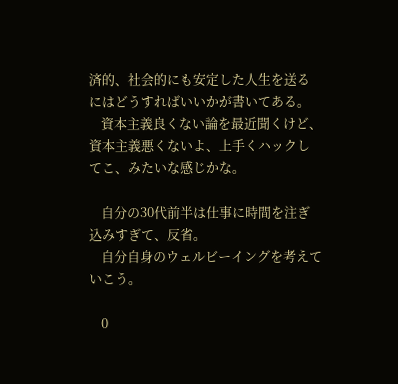済的、社会的にも安定した人生を送るにはどうすればいいかが書いてある。
    資本主義良くない論を最近聞くけど、資本主義悪くないよ、上手くハックしてこ、みたいな感じかな。

    自分の30代前半は仕事に時間を注ぎ込みすぎて、反省。
    自分自身のウェルビーイングを考えていこう。

    0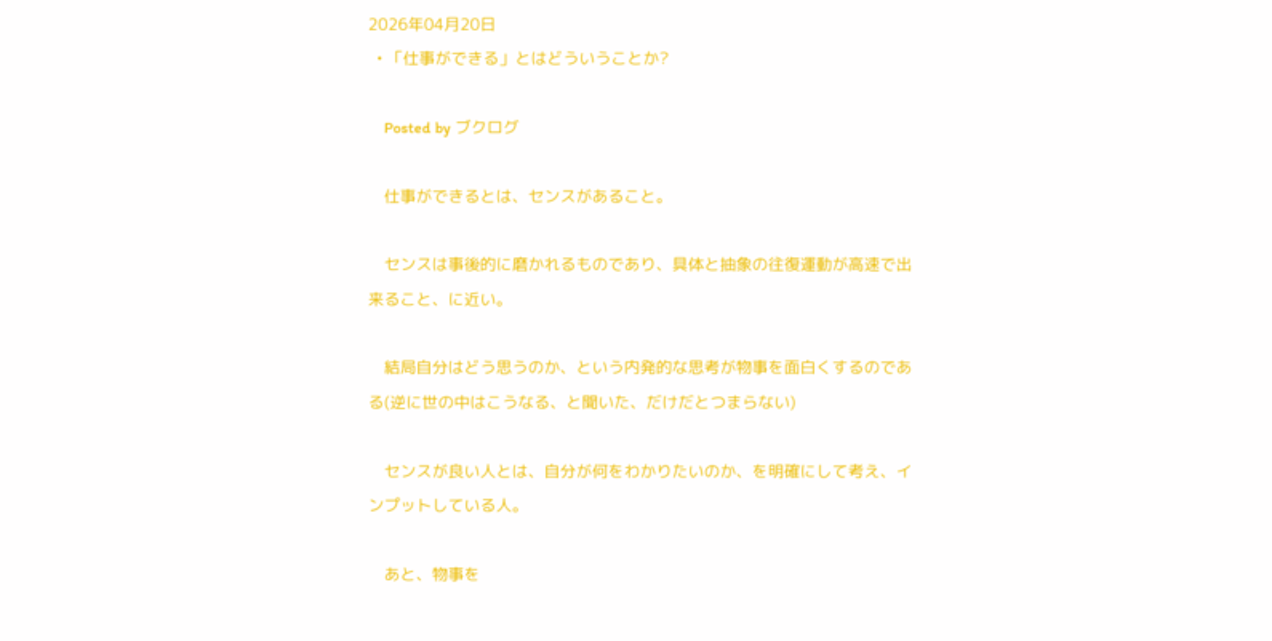2026年04月20日
  • 「仕事ができる」とはどういうことか?

    Posted by ブクログ

    仕事ができるとは、センスがあること。

    センスは事後的に磨かれるものであり、具体と抽象の往復運動が高速で出来ること、に近い。

    結局自分はどう思うのか、という内発的な思考が物事を面白くするのである(逆に世の中はこうなる、と聞いた、だけだとつまらない)

    センスが良い人とは、自分が何をわかりたいのか、を明確にして考え、インプットしている人。

    あと、物事を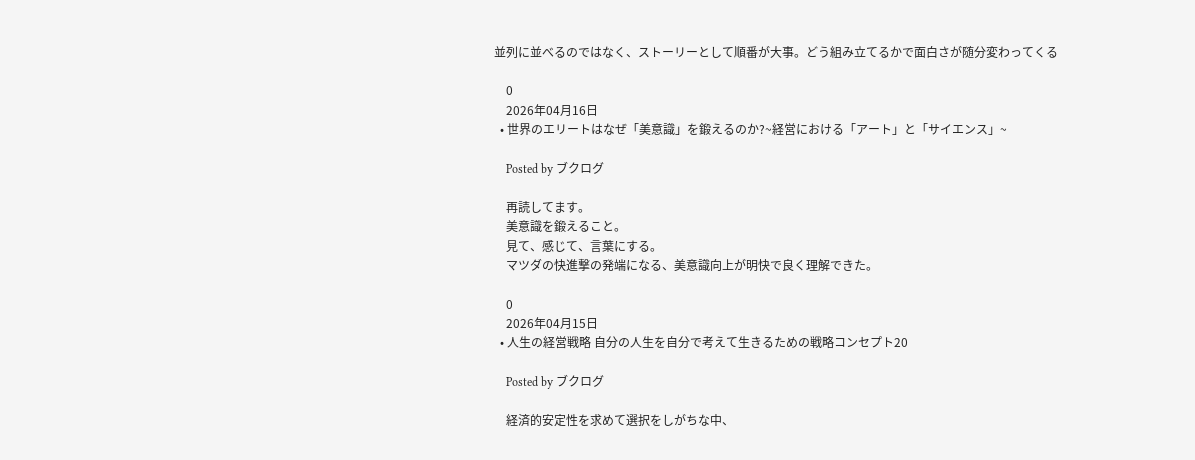並列に並べるのではなく、ストーリーとして順番が大事。どう組み立てるかで面白さが随分変わってくる

    0
    2026年04月16日
  • 世界のエリートはなぜ「美意識」を鍛えるのか?~経営における「アート」と「サイエンス」~

    Posted by ブクログ

    再読してます。
    美意識を鍛えること。
    見て、感じて、言葉にする。
    マツダの快進撃の発端になる、美意識向上が明快で良く理解できた。

    0
    2026年04月15日
  • 人生の経営戦略 自分の人生を自分で考えて生きるための戦略コンセプト20

    Posted by ブクログ

    経済的安定性を求めて選択をしがちな中、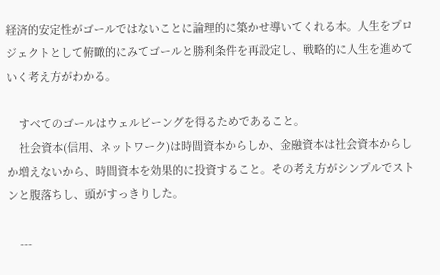経済的安定性がゴールではないことに論理的に築かせ導いてくれる本。人生をプロジェクトとして俯瞰的にみてゴールと勝利条件を再設定し、戦略的に人生を進めていく考え方がわかる。

    すべてのゴールはウェルビーングを得るためであること。
    社会資本(信用、ネットワーク)は時間資本からしか、金融資本は社会資本からしか増えないから、時間資本を効果的に投資すること。その考え方がシンプルでストンと腹落ちし、頭がすっきりした。

    ---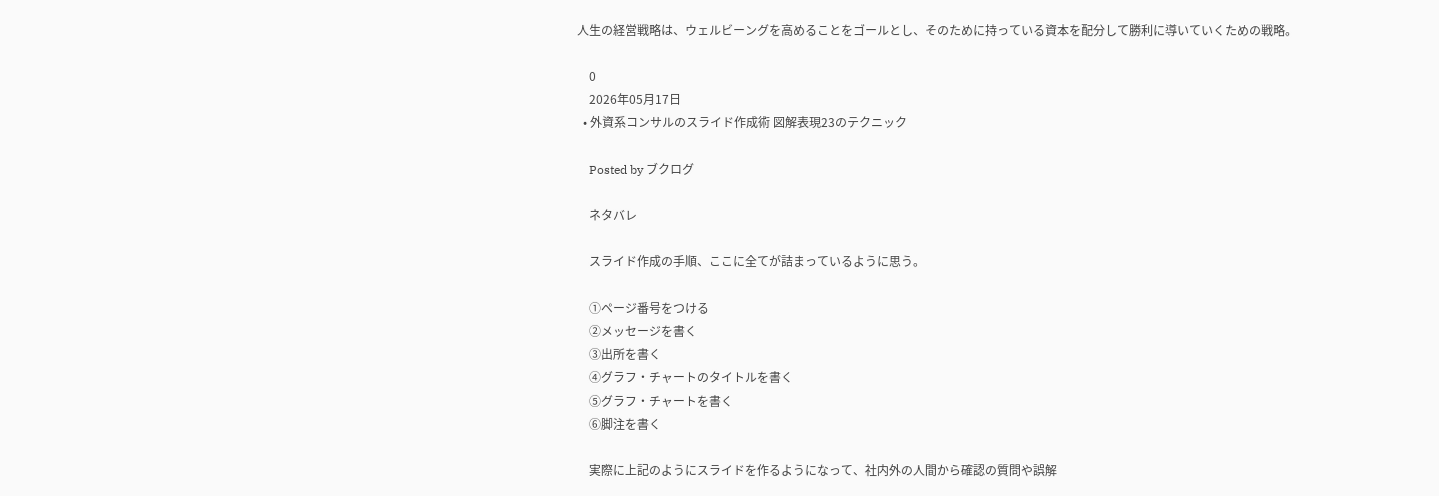人生の経営戦略は、ウェルビーングを高めることをゴールとし、そのために持っている資本を配分して勝利に導いていくための戦略。

    0
    2026年05月17日
  • 外資系コンサルのスライド作成術 図解表現23のテクニック

    Posted by ブクログ

    ネタバレ

    スライド作成の手順、ここに全てが詰まっているように思う。

    ①ページ番号をつける
    ②メッセージを書く
    ③出所を書く
    ④グラフ・チャートのタイトルを書く
    ⑤グラフ・チャートを書く
    ⑥脚注を書く

    実際に上記のようにスライドを作るようになって、社内外の人間から確認の質問や誤解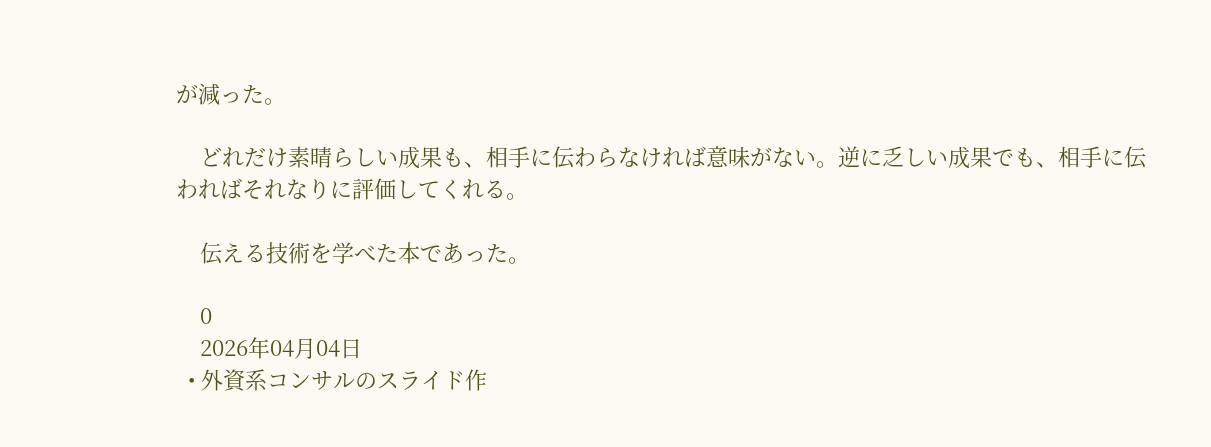が減った。

    どれだけ素晴らしい成果も、相手に伝わらなければ意味がない。逆に乏しい成果でも、相手に伝わればそれなりに評価してくれる。

    伝える技術を学べた本であった。

    0
    2026年04月04日
  • 外資系コンサルのスライド作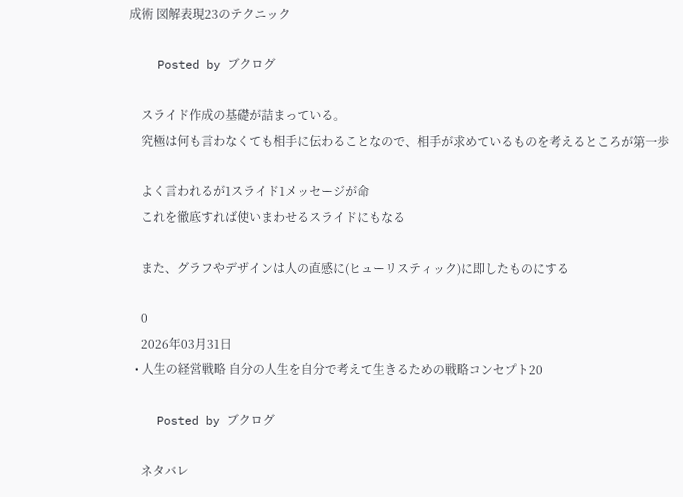成術 図解表現23のテクニック

    Posted by ブクログ

    スライド作成の基礎が詰まっている。
    究極は何も言わなくても相手に伝わることなので、相手が求めているものを考えるところが第一歩

    よく言われるが1スライド1メッセージが命
    これを徹底すれば使いまわせるスライドにもなる

    また、グラフやデザインは人の直感に(ヒューリスティック)に即したものにする

    0
    2026年03月31日
  • 人生の経営戦略 自分の人生を自分で考えて生きるための戦略コンセプト20

    Posted by ブクログ

    ネタバレ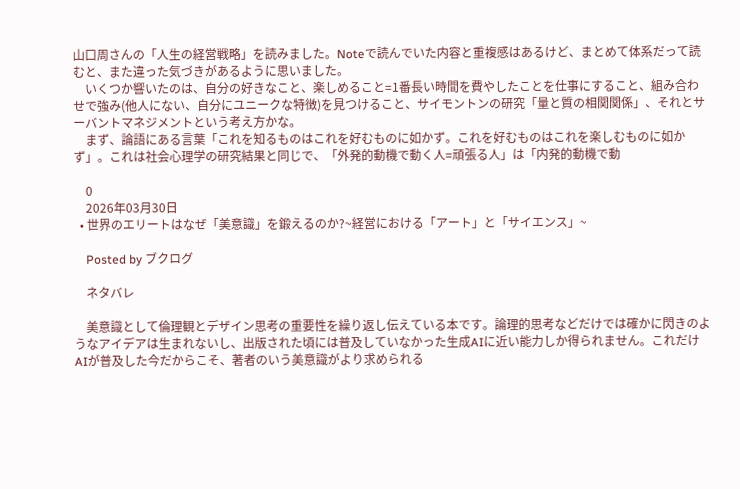山口周さんの「人生の経営戦略」を読みました。Noteで読んでいた内容と重複感はあるけど、まとめて体系だって読むと、また違った気づきがあるように思いました。
    いくつか響いたのは、自分の好きなこと、楽しめること=1番長い時間を費やしたことを仕事にすること、組み合わせで強み(他人にない、自分にユニークな特徴)を見つけること、サイモントンの研究「量と質の相関関係」、それとサーバントマネジメントという考え方かな。
    まず、論語にある言葉「これを知るものはこれを好むものに如かず。これを好むものはこれを楽しむものに如かず」。これは社会心理学の研究結果と同じで、「外発的動機で動く人=頑張る人」は「内発的動機で動

    0
    2026年03月30日
  • 世界のエリートはなぜ「美意識」を鍛えるのか?~経営における「アート」と「サイエンス」~

    Posted by ブクログ

    ネタバレ

    美意識として倫理観とデザイン思考の重要性を繰り返し伝えている本です。論理的思考などだけでは確かに閃きのようなアイデアは生まれないし、出版された頃には普及していなかった生成AIに近い能力しか得られません。これだけAIが普及した今だからこそ、著者のいう美意識がより求められる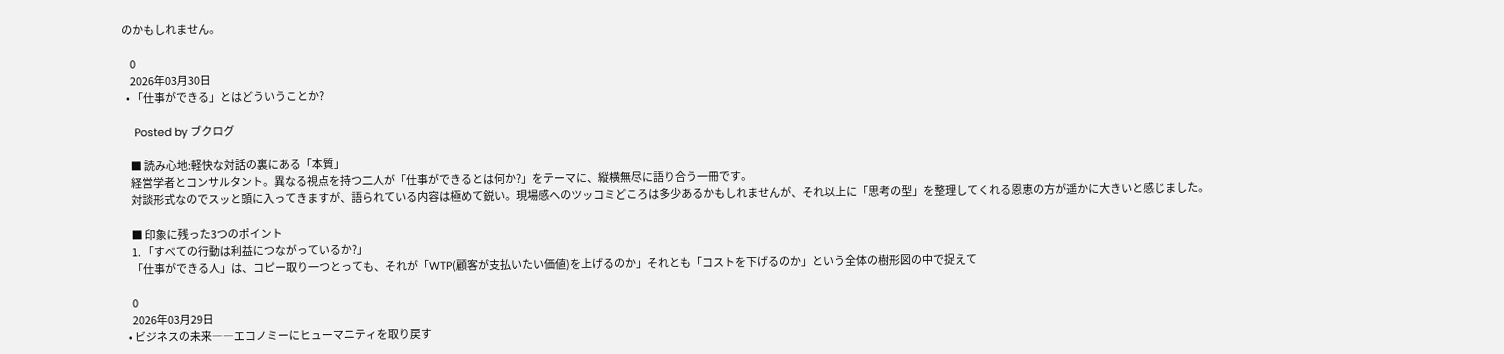のかもしれません。

    0
    2026年03月30日
  • 「仕事ができる」とはどういうことか?

    Posted by ブクログ

    ■ 読み心地:軽快な対話の裏にある「本質」
    経営学者とコンサルタント。異なる視点を持つ二人が「仕事ができるとは何か?」をテーマに、縦横無尽に語り合う一冊です。
    対談形式なのでスッと頭に入ってきますが、語られている内容は極めて鋭い。現場感へのツッコミどころは多少あるかもしれませんが、それ以上に「思考の型」を整理してくれる恩恵の方が遥かに大きいと感じました。

    ■ 印象に残った3つのポイント
    1. 「すべての行動は利益につながっているか?」
    「仕事ができる人」は、コピー取り一つとっても、それが「WTP(顧客が支払いたい価値)を上げるのか」それとも「コストを下げるのか」という全体の樹形図の中で捉えて

    0
    2026年03月29日
  • ビジネスの未来――エコノミーにヒューマニティを取り戻す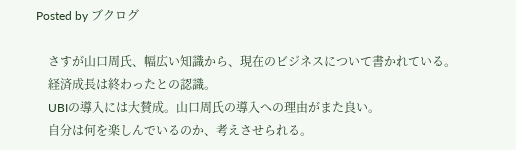Posted by ブクログ

    さすが山口周氏、幅広い知識から、現在のビジネスについて書かれている。
    経済成長は終わったとの認識。
    UBIの導入には大賛成。山口周氏の導入への理由がまた良い。
    自分は何を楽しんでいるのか、考えさせられる。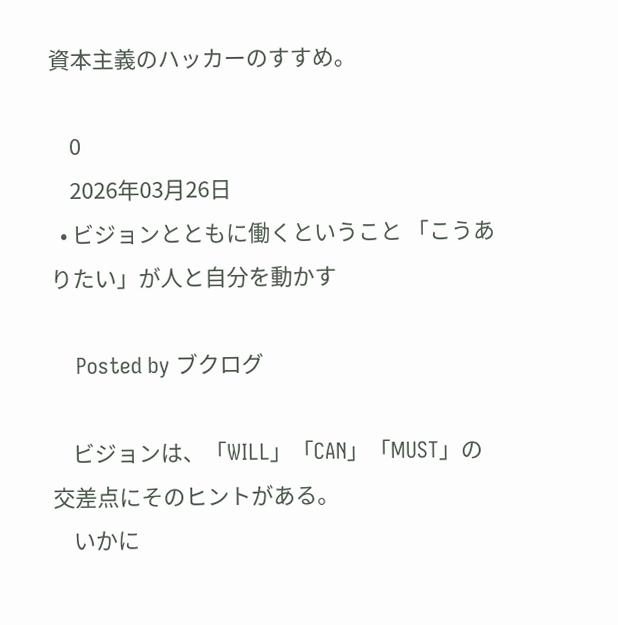資本主義のハッカーのすすめ。

    0
    2026年03月26日
  • ビジョンとともに働くということ 「こうありたい」が人と自分を動かす

    Posted by ブクログ

    ビジョンは、「WILL」「CAN」「MUST」の交差点にそのヒントがある。
    いかに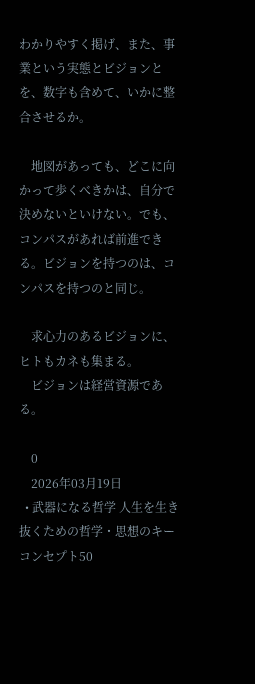わかりやすく掲げ、また、事業という実態とビジョンとを、数字も含めて、いかに整合させるか。

    地図があっても、どこに向かって歩くべきかは、自分で決めないといけない。でも、コンパスがあれば前進できる。ビジョンを持つのは、コンパスを持つのと同じ。

    求心力のあるビジョンに、ヒトもカネも集まる。
    ビジョンは経営資源である。

    0
    2026年03月19日
  • 武器になる哲学 人生を生き抜くための哲学・思想のキーコンセプト50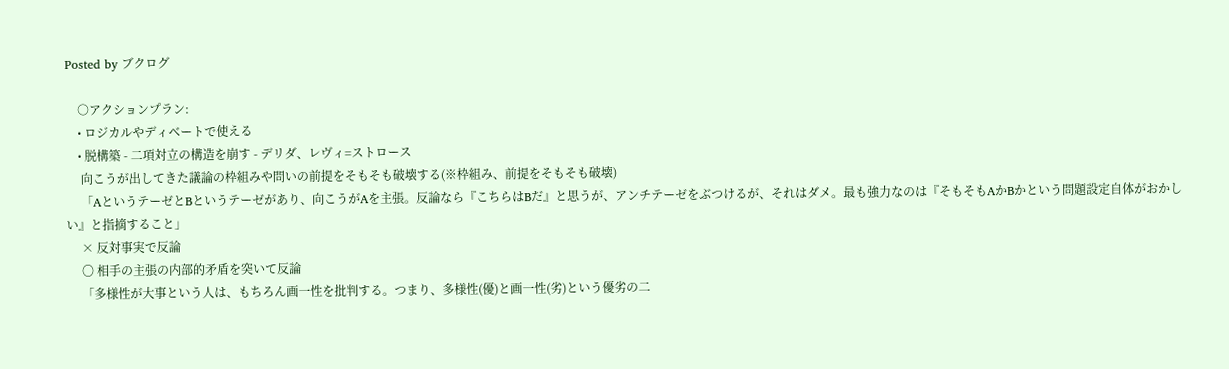Posted by ブクログ

    ○アクションプラン:
    • ロジカルやディベートで使える
    • 脱構築 - 二項対立の構造を崩す - デリダ、レヴィ=ストロース
     向こうが出してきた議論の枠組みや問いの前提をそもそも破壊する(※枠組み、前提をそもそも破壊)
     「AというテーゼとBというテーゼがあり、向こうがAを主張。反論なら『こちらはBだ』と思うが、アンチテーゼをぶつけるが、それはダメ。最も強力なのは『そもそもAかBかという問題設定自体がおかしい』と指摘すること」
     × 反対事実で反論
     〇 相手の主張の内部的矛盾を突いて反論
     「多様性が大事という人は、もちろん画一性を批判する。つまり、多様性(優)と画一性(劣)という優劣の二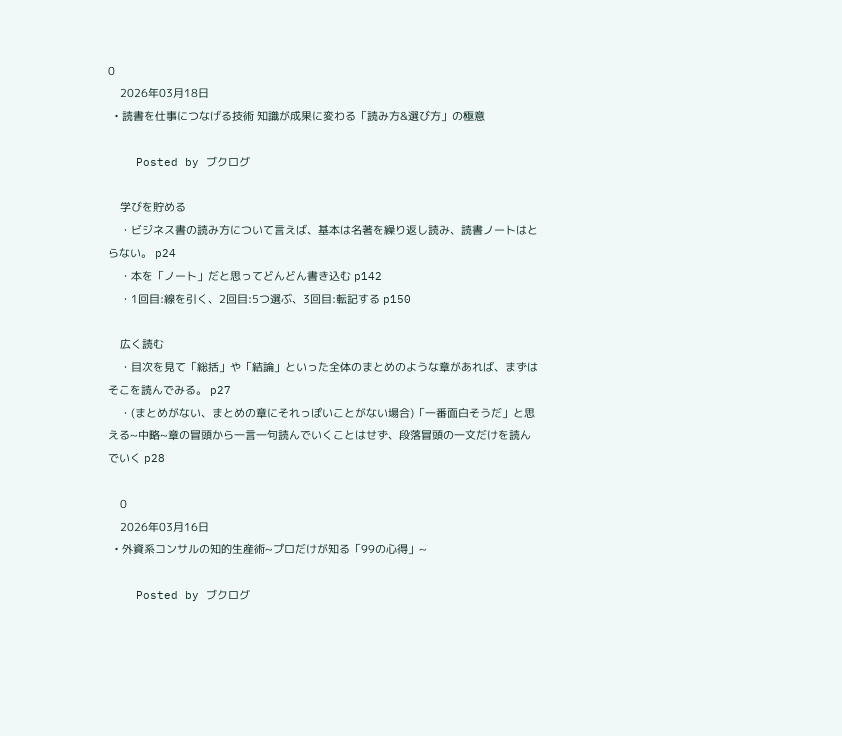0
    2026年03月18日
  • 読書を仕事につなげる技術 知識が成果に変わる「読み方&選び方」の極意

    Posted by ブクログ

    学びを貯める
    ・ビジネス書の読み方について言えば、基本は名著を繰り返し読み、読書ノートはとらない。 p24
    ・本を「ノート」だと思ってどんどん書き込む p142
    ・1回目:線を引く、2回目:5つ選ぶ、3回目:転記する p150

    広く読む
    ・目次を見て「総括」や「結論」といった全体のまとめのような章があれば、まずはそこを読んでみる。 p27
    ・(まとめがない、まとめの章にそれっぽいことがない場合)「一番面白そうだ」と思える~中略~章の冒頭から一言一句読んでいくことはせず、段落冒頭の一文だけを読んでいく p28

    0
    2026年03月16日
  • 外資系コンサルの知的生産術~プロだけが知る「99の心得」~

    Posted by ブクログ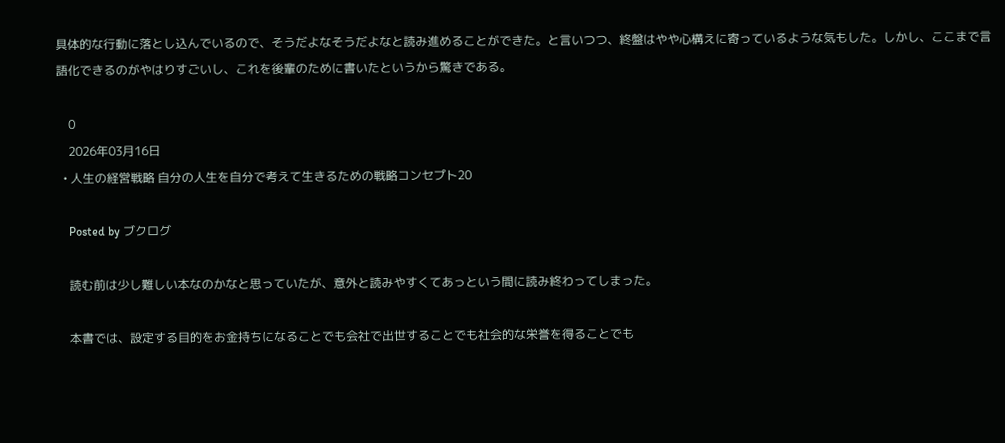具体的な行動に落とし込んでいるので、そうだよなそうだよなと読み進めることができた。と言いつつ、終盤はやや心構えに寄っているような気もした。しかし、ここまで言語化できるのがやはりすごいし、これを後輩のために書いたというから驚きである。

    0
    2026年03月16日
  • 人生の経営戦略 自分の人生を自分で考えて生きるための戦略コンセプト20

    Posted by ブクログ

    読む前は少し難しい本なのかなと思っていたが、意外と読みやすくてあっという間に読み終わってしまった。

    本書では、設定する目的をお金持ちになることでも会社で出世することでも社会的な栄誉を得ることでも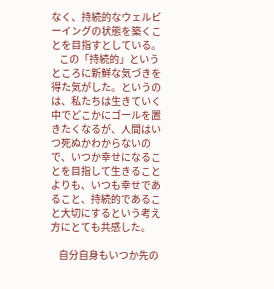なく、持続的なウェルビーイングの状態を築くことを目指すとしている。
    この「持続的」というところに新鮮な気づきを得た気がした。というのは、私たちは生きていく中でどこかにゴールを置きたくなるが、人間はいつ死ぬかわからないので、いつか幸せになることを目指して生きることよりも、いつも幸せであること、持続的であること大切にするという考え方にとても共感した。

    自分自身もいつか先の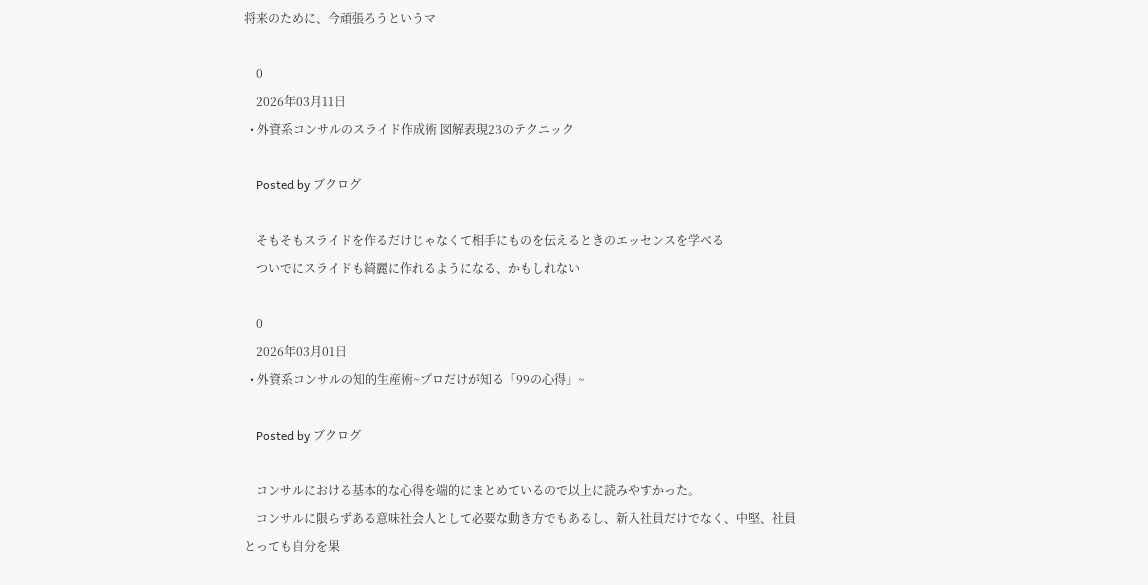将来のために、今頑張ろうというマ

    0
    2026年03月11日
  • 外資系コンサルのスライド作成術 図解表現23のテクニック

    Posted by ブクログ

    そもそもスライドを作るだけじゃなくて相手にものを伝えるときのエッセンスを学べる
    ついでにスライドも綺麗に作れるようになる、かもしれない

    0
    2026年03月01日
  • 外資系コンサルの知的生産術~プロだけが知る「99の心得」~

    Posted by ブクログ

    コンサルにおける基本的な心得を端的にまとめているので以上に読みやすかった。
    コンサルに限らずある意味社会人として必要な動き方でもあるし、新入社員だけでなく、中堅、社員とっても自分を果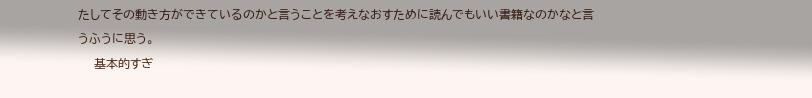たしてその動き方ができているのかと言うことを考えなおすために読んでもいい書籍なのかなと言うふうに思う。
    基本的すぎ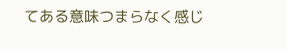てある意味つまらなく感じ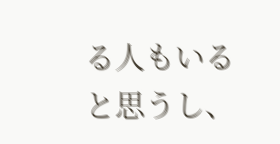る人もいると思うし、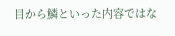目から鱗といった内容ではな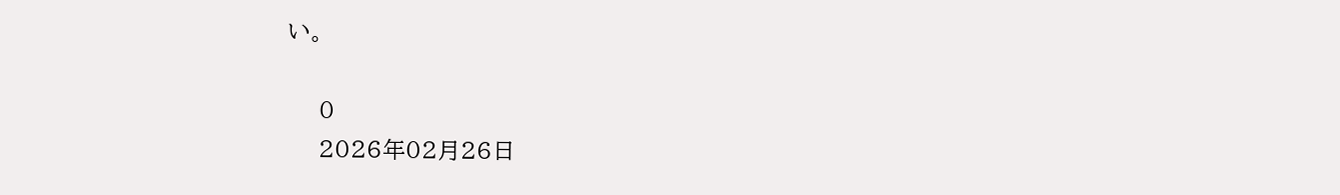い。

    0
    2026年02月26日